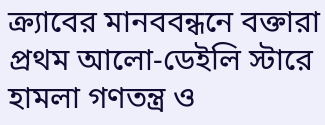ক্র্যাবের মানববন্ধনে বক্তারা
প্রথম আলো-ডেইলি স্টারে হামলা গণতন্ত্র ও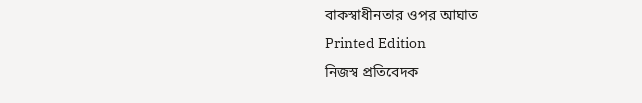বাকস্বাধীনতার ওপর আঘাত
Printed Edition
নিজস্ব প্রতিবেদক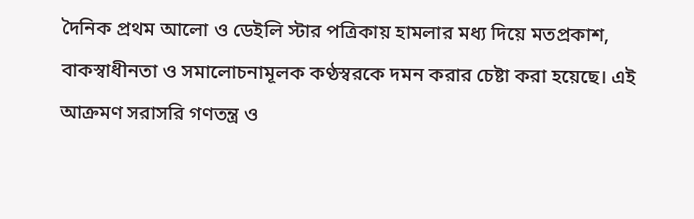দৈনিক প্রথম আলো ও ডেইলি স্টার পত্রিকায় হামলার মধ্য দিয়ে মতপ্রকাশ, বাকস্বাধীনতা ও সমালোচনামূলক কণ্ঠস্বরকে দমন করার চেষ্টা করা হয়েছে। এই আক্রমণ সরাসরি গণতন্ত্র ও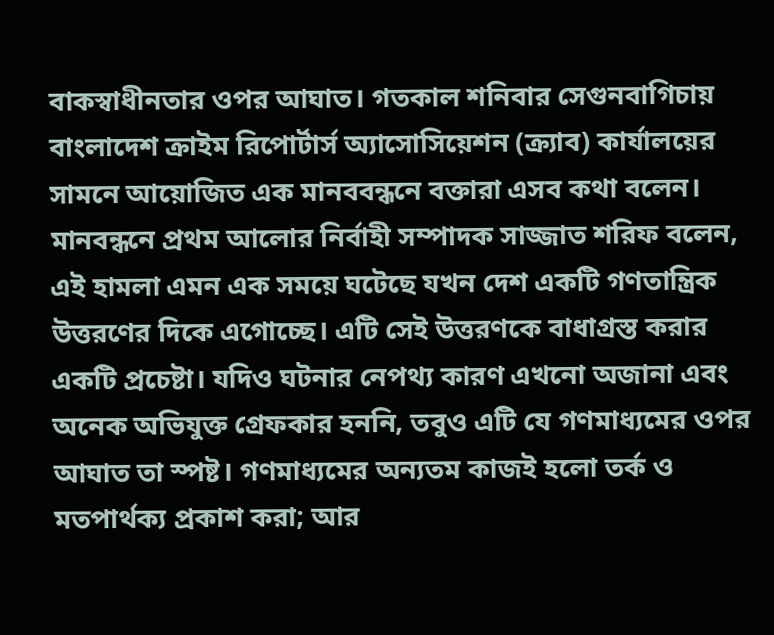বাকস্বাধীনতার ওপর আঘাত। গতকাল শনিবার সেগুনবাগিচায় বাংলাদেশ ক্রাইম রিপোর্টার্স অ্যাসোসিয়েশন (ক্র্যাব) কার্যালয়ের সামনে আয়োজিত এক মানববন্ধনে বক্তারা এসব কথা বলেন।
মানবন্ধনে প্রথম আলোর নির্বাহী সম্পাদক সাজ্জাত শরিফ বলেন, এই হামলা এমন এক সময়ে ঘটেছে যখন দেশ একটি গণতান্ত্রিক উত্তরণের দিকে এগোচ্ছে। এটি সেই উত্তরণকে বাধাগ্রস্ত করার একটি প্রচেষ্টা। যদিও ঘটনার নেপথ্য কারণ এখনো অজানা এবং অনেক অভিযুক্ত গ্রেফকার হননি, তবুও এটি যে গণমাধ্যমের ওপর আঘাত তা স্পষ্ট। গণমাধ্যমের অন্যতম কাজই হলো তর্ক ও মতপার্থক্য প্রকাশ করা; আর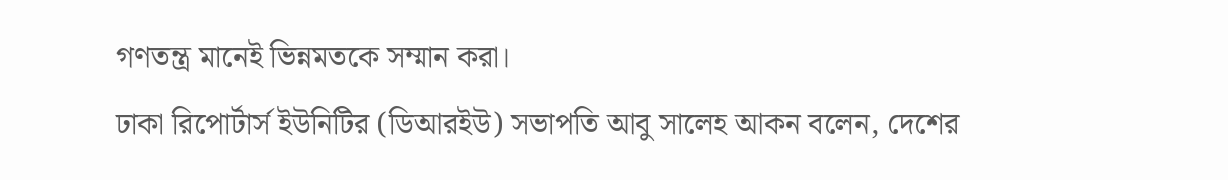গণতন্ত্র মানেই ভিন্নমতকে সম্মান করা।
ঢাকা রিপোর্টার্স ইউনিটির (ডিআরইউ) সভাপতি আবু সালেহ আকন বলেন, দেশের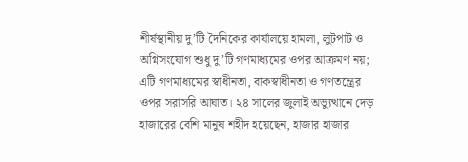শীর্ষস্থানীয় দু’টি দৈনিকের কার্যালয়ে হামলা, লুটপাট ও অগ্নিসংযোগ শুধু দু’টি গণমাধ্যমের ওপর আক্রমণ নয়; এটি গণমাধ্যমের স্বাধীনতা, বাকস্বাধীনতা ও গণতন্ত্রের ওপর সরাসরি আঘাত। ২৪ সালের জুলাই অভ্যুত্থানে দেড় হাজারের বেশি মানুষ শহীদ হয়েছেন, হাজার হাজার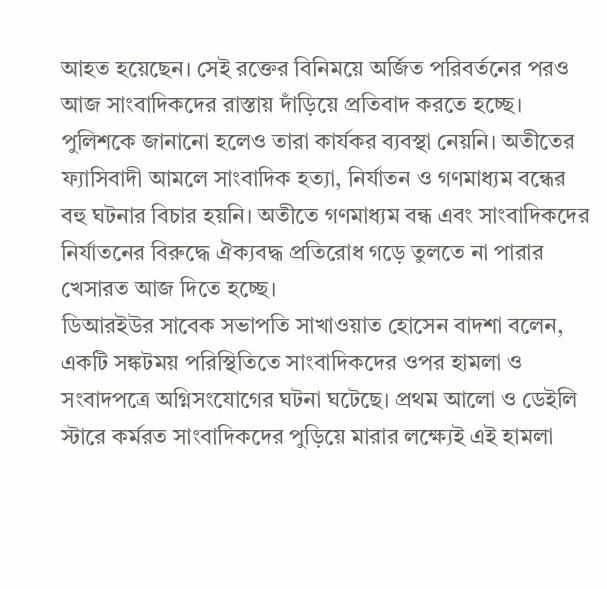আহত হয়েছেন। সেই রক্তের বিনিময়ে অর্জিত পরিবর্তনের পরও আজ সাংবাদিকদের রাস্তায় দাঁড়িয়ে প্রতিবাদ করতে হচ্ছে। পুলিশকে জানানো হলেও তারা কার্যকর ব্যবস্থা নেয়নি। অতীতের ফ্যাসিবাদী আমলে সাংবাদিক হত্যা, নির্যাতন ও গণমাধ্যম বন্ধের বহু ঘটনার বিচার হয়নি। অতীতে গণমাধ্যম বন্ধ এবং সাংবাদিকদের নির্যাতনের বিরুদ্ধে ঐক্যবদ্ধ প্রতিরোধ গড়ে তুলতে না পারার খেসারত আজ দিতে হচ্ছে।
ডিআরইউর সাবেক সভাপতি সাখাওয়াত হোসেন বাদশা বলেন, একটি সঙ্কটময় পরিস্থিতিতে সাংবাদিকদের ওপর হামলা ও সংবাদপত্রে অগ্নিসংযোগের ঘটনা ঘটেছে। প্রথম আলো ও ডেইলি স্টারে কর্মরত সাংবাদিকদের পুড়িয়ে মারার লক্ষ্যেই এই হামলা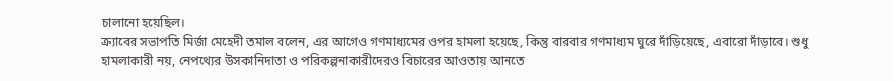চালানো হয়েছিল।
ক্র্যাবের সভাপতি মির্জা মেহেদী তমাল বলেন, এর আগেও গণমাধ্যমের ওপর হামলা হয়েছে, কিন্তু বারবার গণমাধ্যম ঘুরে দাঁড়িয়েছে, এবারো দাঁড়াবে। শুধু হামলাকারী নয়, নেপথ্যের উসকানিদাতা ও পরিকল্পনাকারীদেরও বিচারের আওতায় আনতে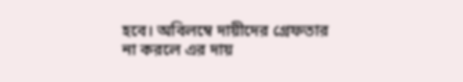হবে। অবিলম্বে দায়ীদের গ্রেফতার না করলে এর দায়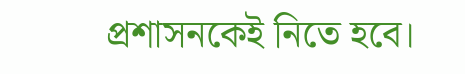প্রশাসনকেই নিতে হবে।